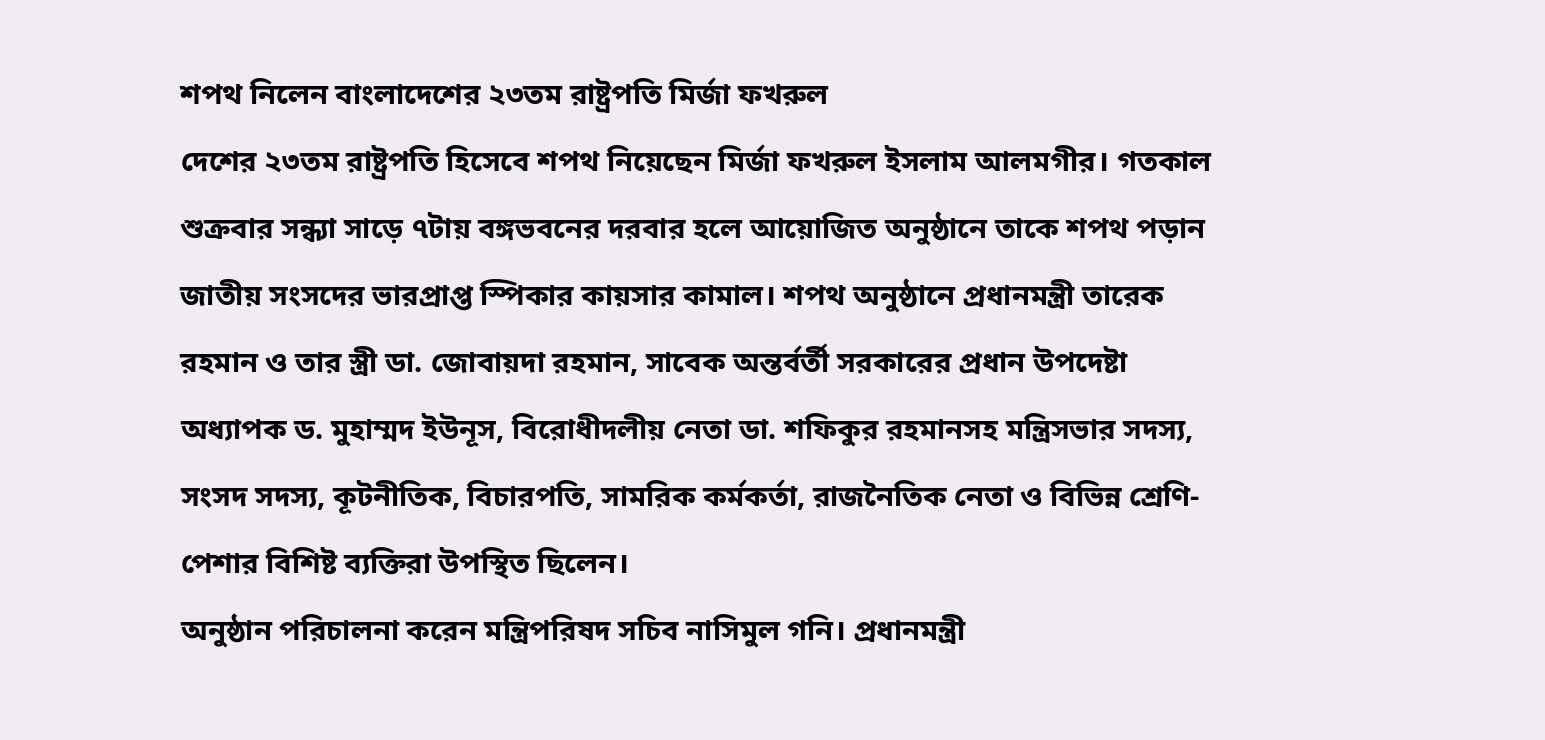শপথ নিলেন বাংলাদেশের ২৩তম রাষ্ট্রপতি মির্জা ফখরুল
দেশের ২৩তম রাষ্ট্রপতি হিসেবে শপথ নিয়েছেন মির্জা ফখরুল ইসলাম আলমগীর। গতকাল শুক্রবার সন্ধ্যা সাড়ে ৭টায় বঙ্গভবনের দরবার হলে আয়োজিত অনুষ্ঠানে তাকে শপথ পড়ান জাতীয় সংসদের ভারপ্রাপ্ত স্পিকার কায়সার কামাল। শপথ অনুষ্ঠানে প্রধানমন্ত্রী তারেক রহমান ও তার স্ত্রী ডা. জোবায়দা রহমান, সাবেক অন্তর্বর্তী সরকারের প্রধান উপদেষ্টা অধ্যাপক ড. মুহাম্মদ ইউনূস, বিরোধীদলীয় নেতা ডা. শফিকুর রহমানসহ মন্ত্রিসভার সদস্য, সংসদ সদস্য, কূটনীতিক, বিচারপতি, সামরিক কর্মকর্তা, রাজনৈতিক নেতা ও বিভিন্ন শ্রেণি-পেশার বিশিষ্ট ব্যক্তিরা উপস্থিত ছিলেন।
অনুষ্ঠান পরিচালনা করেন মন্ত্রিপরিষদ সচিব নাসিমুল গনি। প্রধানমন্ত্রী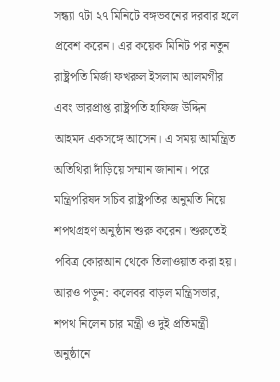সন্ধ্যা ৭টা ২৭ মিনিটে বঙ্গভবনের দরবার হলে প্রবেশ করেন। এর কয়েক মিনিট পর নতুন রাষ্ট্রপতি মির্জা ফখরুল ইসলাম আলমগীর এবং ভারপ্রাপ্ত রাষ্ট্রপতি হাফিজ উদ্দিন আহমদ একসঙ্গে আসেন। এ সময় আমন্ত্রিত অতিথিরা দাঁড়িয়ে সম্মান জানান। পরে মন্ত্রিপরিষদ সচিব রাষ্ট্রপতির অনুমতি নিয়ে শপথগ্রহণ অনুষ্ঠান শুরু করেন। শুরুতেই পবিত্র কোরআন থেকে তিলাওয়াত করা হয়।
আরও পড়ুন: কলেবর বাড়ল মন্ত্রিসভার, শপথ নিলেন চার মন্ত্রী ও দুই প্রতিমন্ত্রী
অনুষ্ঠানে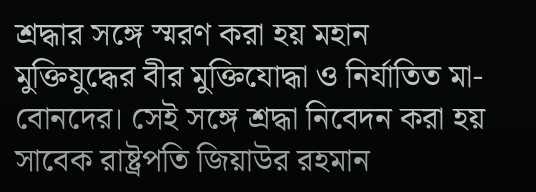শ্রদ্ধার সঙ্গে স্মরণ করা হয় মহান মুক্তিযুদ্ধের বীর মুক্তিযোদ্ধা ও নির্যাতিত মা-বোনদের। সেই সঙ্গে শ্রদ্ধা নিবেদন করা হয় সাবেক রাষ্ট্রপতি জিয়াউর রহমান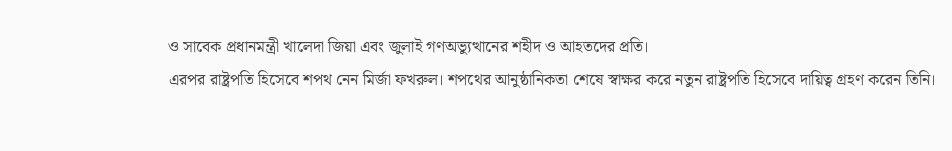ও সাবেক প্রধানমন্ত্রী খালেদা জিয়া এবং জুলাই গণঅভ্যুত্থানের শহীদ ও আহতদের প্রতি।
এরপর রাষ্ট্রপতি হিসেবে শপথ নেন মির্জা ফখরুল। শপথের আনুষ্ঠানিকতা শেষে স্বাক্ষর করে নতুন রাষ্ট্রপতি হিসেবে দায়িত্ব গ্রহণ করেন তিনি।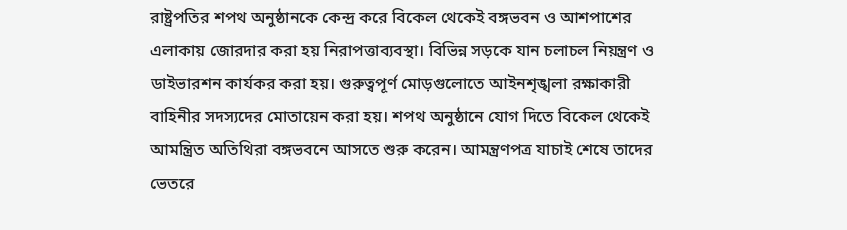রাষ্ট্রপতির শপথ অনুষ্ঠানকে কেন্দ্র করে বিকেল থেকেই বঙ্গভবন ও আশপাশের এলাকায় জোরদার করা হয় নিরাপত্তাব্যবস্থা। বিভিন্ন সড়কে যান চলাচল নিয়ন্ত্রণ ও ডাইভারশন কার্যকর করা হয়। গুরুত্বপূর্ণ মোড়গুলোতে আইনশৃঙ্খলা রক্ষাকারী বাহিনীর সদস্যদের মোতায়েন করা হয়। শপথ অনুষ্ঠানে যোগ দিতে বিকেল থেকেই আমন্ত্রিত অতিথিরা বঙ্গভবনে আসতে শুরু করেন। আমন্ত্রণপত্র যাচাই শেষে তাদের ভেতরে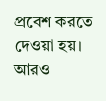প্রবেশ করতে দেওয়া হয়।
আরও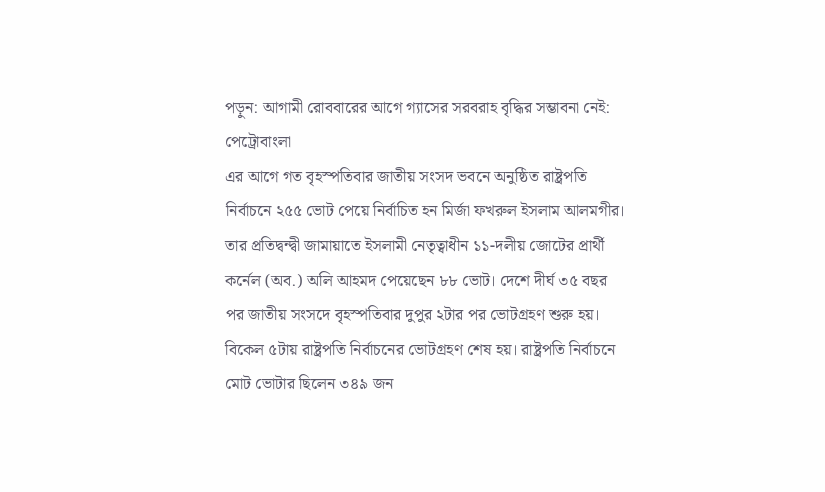পড়ুন: আগামী রোববারের আগে গ্যাসের সরবরাহ বৃদ্ধির সম্ভাবনা নেই: পেট্রোবাংলা
এর আগে গত বৃহস্পতিবার জাতীয় সংসদ ভবনে অনুষ্ঠিত রাষ্ট্রপতি নির্বাচনে ২৫৫ ভোট পেয়ে নির্বাচিত হন মির্জা ফখরুল ইসলাম আলমগীর। তার প্রতিদ্বন্দ্বী জামায়াতে ইসলামী নেতৃত্বাধীন ১১-দলীয় জোটের প্রার্থী কর্নেল (অব.) অলি আহমদ পেয়েছেন ৮৮ ভোট। দেশে দীর্ঘ ৩৫ বছর পর জাতীয় সংসদে বৃহস্পতিবার দুপুর ২টার পর ভোটগ্রহণ শুরু হয়। বিকেল ৫টায় রাষ্ট্রপতি নির্বাচনের ভোটগ্রহণ শেষ হয়। রাষ্ট্রপতি নির্বাচনে মোট ভোটার ছিলেন ৩৪৯ জন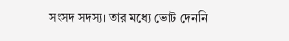সংসদ সদস্য। তার মধ্যে ভোট দেননি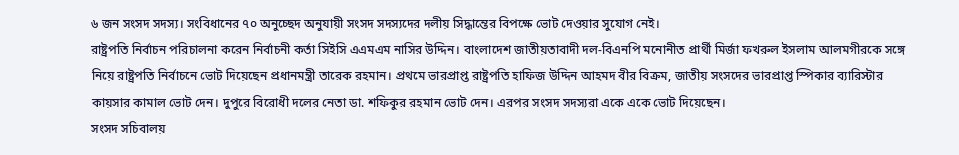৬ জন সংসদ সদস্য। সংবিধানের ৭০ অনুচ্ছেদ অনুযায়ী সংসদ সদস্যদের দলীয় সিদ্ধান্তের বিপক্ষে ভোট দেওয়ার সুযোগ নেই।
রাষ্ট্রপতি নির্বাচন পরিচালনা করেন নির্বাচনী কর্তা সিইসি এএমএম নাসির উদ্দিন। বাংলাদেশ জাতীয়তাবাদী দল-বিএনপি মনোনীত প্রার্থী মির্জা ফখরুল ইসলাম আলমগীরকে সঙ্গে নিয়ে রাষ্ট্রপতি নির্বাচনে ভোট দিয়েছেন প্রধানমন্ত্রী তারেক রহমান। প্রথমে ভারপ্রাপ্ত রাষ্ট্রপতি হাফিজ উদ্দিন আহমদ বীর বিক্রম, জাতীয় সংসদের ভারপ্রাপ্ত স্পিকার ব্যারিস্টার কায়সার কামাল ভোট দেন। দুপুরে বিরোধী দলের নেতা ডা. শফিকুর রহমান ভোট দেন। এরপর সংসদ সদস্যরা একে একে ভোট দিয়েছেন।
সংসদ সচিবালয়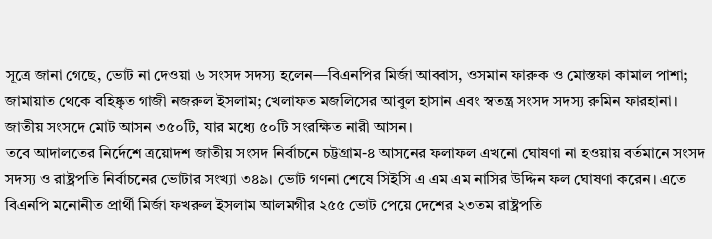সূত্রে জানা গেছে, ভোট না দেওয়া ৬ সংসদ সদস্য হলেন—বিএনপির মির্জা আব্বাস, ওসমান ফারুক ও মোস্তফা কামাল পাশা; জামায়াত থেকে বহিষ্কৃত গাজী নজরুল ইসলাম; খেলাফত মজলিসের আবুল হাসান এবং স্বতন্ত্র সংসদ সদস্য রুমিন ফারহানা। জাতীয় সংসদে মোট আসন ৩৫০টি, যার মধ্যে ৫০টি সংরক্ষিত নারী আসন।
তবে আদালতের নির্দেশে ত্রয়োদশ জাতীয় সংসদ নির্বাচনে চট্টগ্রাম-৪ আসনের ফলাফল এখনো ঘোষণা না হওয়ায় বর্তমানে সংসদ সদস্য ও রাষ্ট্রপতি নির্বাচনের ভোটার সংখ্যা ৩৪৯। ভোট গণনা শেষে সিইসি এ এম এম নাসির উদ্দিন ফল ঘোষণা করেন। এতে বিএনপি মনোনীত প্রার্থী মির্জা ফখরুল ইসলাম আলমগীর ২৫৫ ভোট পেয়ে দেশের ২৩তম রাষ্ট্রপতি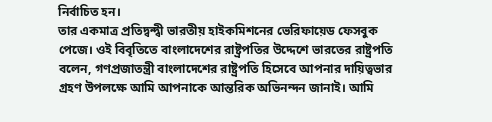নির্বাচিত হন।
তার একমাত্র প্রতিদ্বন্দ্বী ভারতীয় হাইকমিশনের ভেরিফায়েড ফেসবুক পেজে। ওই বিবৃতিতে বাংলাদেশের রাষ্ট্রপতির উদ্দেশে ভারতের রাষ্ট্রপতি বলেন, গণপ্রজাতন্ত্রী বাংলাদেশের রাষ্ট্রপতি হিসেবে আপনার দায়িত্বভার গ্রহণ উপলক্ষে আমি আপনাকে আন্তরিক অভিনন্দন জানাই। আমি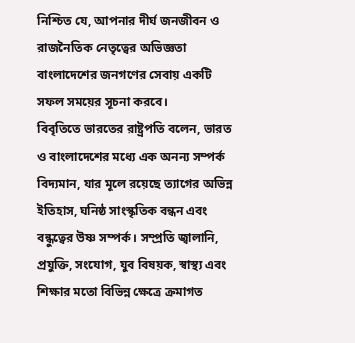নিশ্চিত যে, আপনার দীর্ঘ জনজীবন ও রাজনৈতিক নেতৃত্বের অভিজ্ঞতা বাংলাদেশের জনগণের সেবায় একটি সফল সময়ের সূচনা করবে।
বিবৃতিতে ভারতের রাষ্ট্রপতি বলেন, ভারত ও বাংলাদেশের মধ্যে এক অনন্য সম্পর্ক বিদ্যমান, যার মূলে রয়েছে ত্যাগের অভিন্ন ইতিহাস, ঘনিষ্ঠ সাংস্কৃতিক বন্ধন এবং বন্ধুত্বের উষ্ণ সম্পর্ক। সম্প্রতি জ্বালানি, প্রযুক্তি, সংযোগ, যুব বিষয়ক, স্বাস্থ্য এবং শিক্ষার মতো বিভিন্ন ক্ষেত্রে ক্রমাগত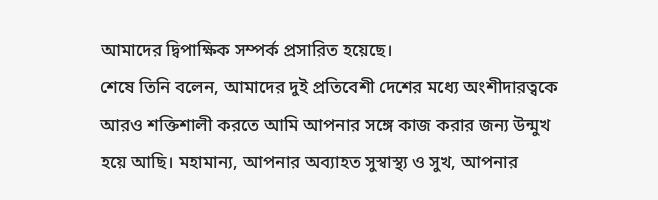আমাদের দ্বিপাক্ষিক সম্পর্ক প্রসারিত হয়েছে।
শেষে তিনি বলেন, আমাদের দুই প্রতিবেশী দেশের মধ্যে অংশীদারত্বকে আরও শক্তিশালী করতে আমি আপনার সঙ্গে কাজ করার জন্য উন্মুখ হয়ে আছি। মহামান্য, আপনার অব্যাহত সুস্বাস্থ্য ও সুখ, আপনার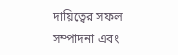দায়িত্বের সফল সম্পাদনা এবং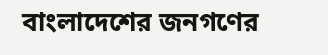বাংলাদেশের জনগণের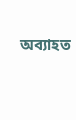অব্যাহত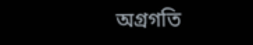অগ্রগতি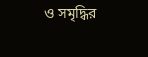ও সমৃদ্ধির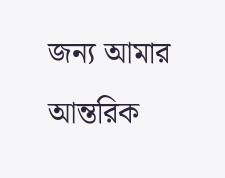জন্য আমার আন্তরিক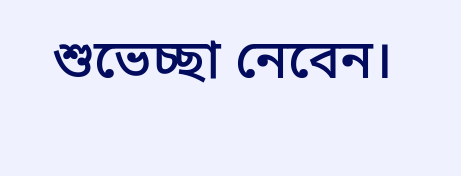শুভেচ্ছা নেবেন।